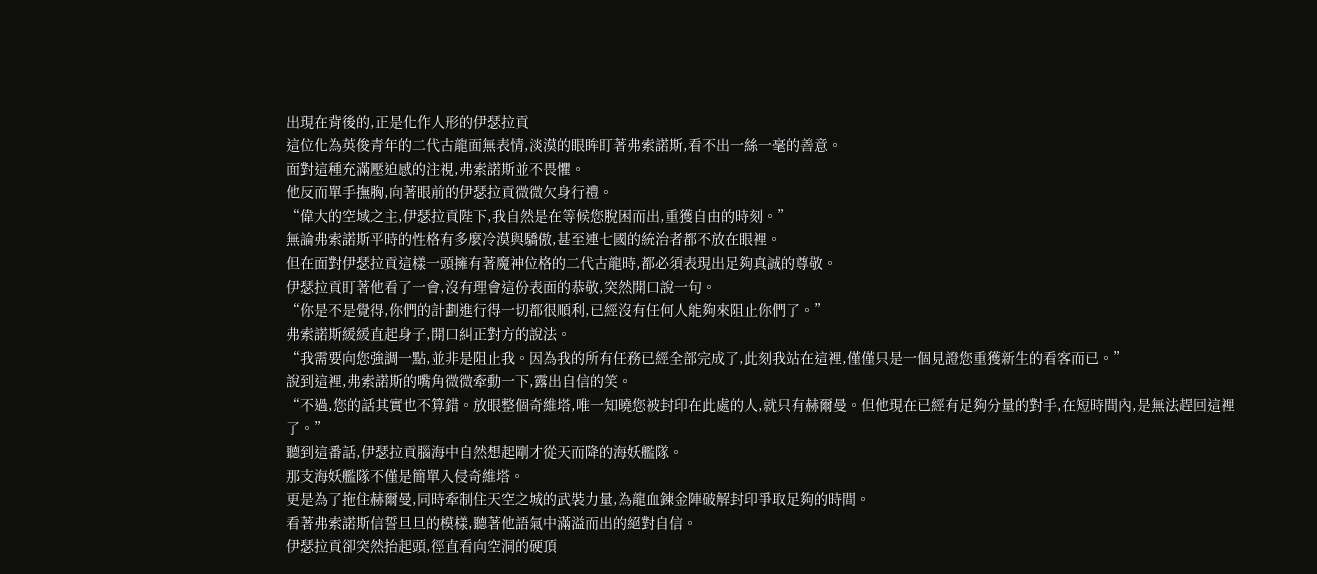出現在背後的,正是化作人形的伊瑟拉貢
這位化為英俊青年的二代古龍面無表情,淡漠的眼眸盯著弗索諾斯,看不出一絲一毫的善意。
面對這種充滿壓迫感的注視,弗索諾斯並不畏懼。
他反而單手撫胸,向著眼前的伊瑟拉貢微微欠身行禮。
“偉大的空域之主,伊瑟拉貢陛下,我自然是在等候您脫困而出,重獲自由的時刻。”
無論弗索諾斯平時的性格有多麼冷漠與驕傲,甚至連七國的統治者都不放在眼裡。
但在面對伊瑟拉貢這樣一頭擁有著魔神位格的二代古龍時,都必須表現出足夠真誠的尊敬。
伊瑟拉貢盯著他看了一會,沒有理會這份表面的恭敬,突然開口說一句。
“你是不是覺得,你們的計劃進行得一切都很順利,已經沒有任何人能夠來阻止你們了。”
弗索諾斯緩緩直起身子,開口糾正對方的說法。
“我需要向您強調一點,並非是阻止我。因為我的所有任務已經全部完成了,此刻我站在這裡,僅僅只是一個見證您重獲新生的看客而已。”
說到這裡,弗索諾斯的嘴角微微牽動一下,露出自信的笑。
“不過,您的話其實也不算錯。放眼整個奇維塔,唯一知曉您被封印在此處的人,就只有赫爾曼。但他現在已經有足夠分量的對手,在短時間內,是無法趕回這裡了。”
聽到這番話,伊瑟拉貢腦海中自然想起剛才從天而降的海妖艦隊。
那支海妖艦隊不僅是簡單入侵奇維塔。
更是為了拖住赫爾曼,同時牽制住天空之城的武裝力量,為龍血鍊金陣破解封印爭取足夠的時間。
看著弗索諾斯信誓旦旦的模樣,聽著他語氣中滿溢而出的絕對自信。
伊瑟拉貢卻突然抬起頭,徑直看向空洞的硬頂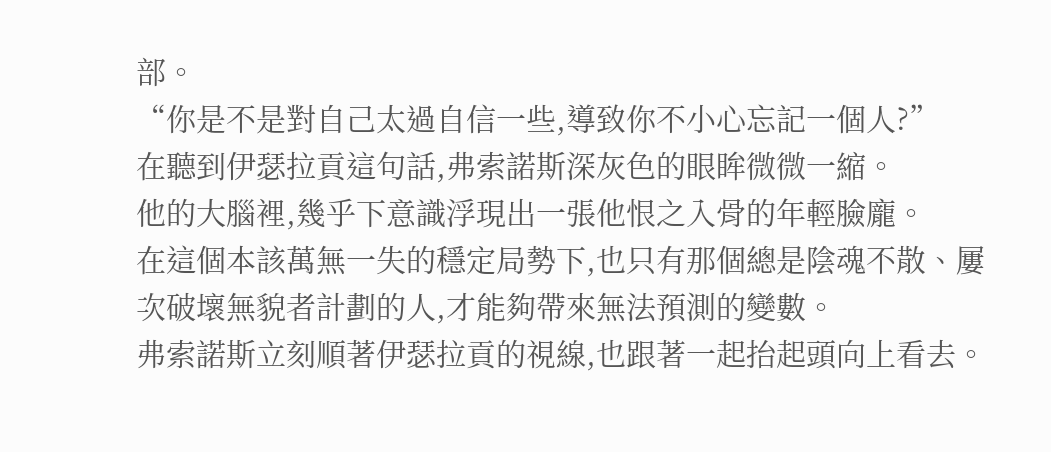部。
“你是不是對自己太過自信一些,導致你不小心忘記一個人?”
在聽到伊瑟拉貢這句話,弗索諾斯深灰色的眼眸微微一縮。
他的大腦裡,幾乎下意識浮現出一張他恨之入骨的年輕臉龐。
在這個本該萬無一失的穩定局勢下,也只有那個總是陰魂不散、屢次破壞無貌者計劃的人,才能夠帶來無法預測的變數。
弗索諾斯立刻順著伊瑟拉貢的視線,也跟著一起抬起頭向上看去。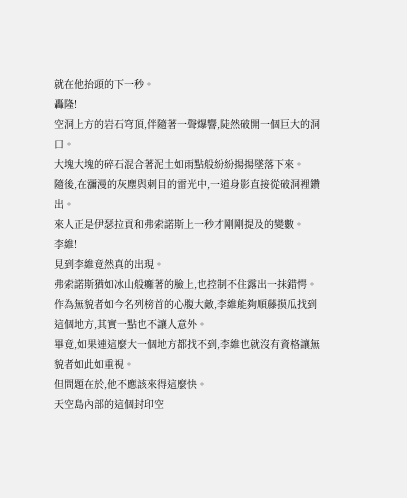就在他抬頭的下一秒。
轟隆!
空洞上方的岩石穹頂,伴隨著一聲爆響,陡然破開一個巨大的洞口。
大塊大塊的碎石混合著泥土如雨點般紛紛揚揚墜落下來。
隨後,在瀰漫的灰塵與刺目的雷光中,一道身影直接從破洞裡鑽出。
來人正是伊瑟拉貢和弗索諾斯上一秒才剛剛提及的變數。
李維!
見到李維竟然真的出現。
弗索諾斯猶如冰山般癱著的臉上,也控制不住露出一抹錯愕。
作為無貌者如今名列榜首的心腹大敵,李維能夠順藤摸瓜找到這個地方,其實一點也不讓人意外。
畢竟,如果連這麼大一個地方都找不到,李維也就沒有資格讓無貌者如此如重視。
但問題在於,他不應該來得這麼快。
天空島內部的這個封印空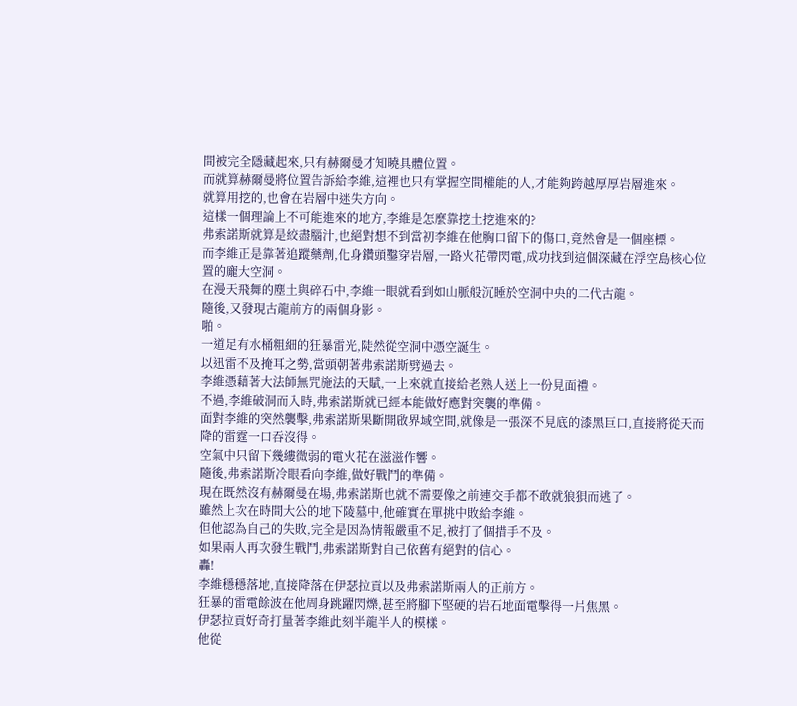間被完全隱藏起來,只有赫爾曼才知曉具體位置。
而就算赫爾曼將位置告訴給李維,這裡也只有掌握空間權能的人,才能夠跨越厚厚岩層進來。
就算用挖的,也會在岩層中迷失方向。
這樣一個理論上不可能進來的地方,李維是怎麼靠挖土挖進來的?
弗索諾斯就算是絞盡腦汁,也絕對想不到當初李維在他胸口留下的傷口,竟然會是一個座標。
而李維正是靠著追蹤藥劑,化身鑽頭鑿穿岩層,一路火花帶閃電,成功找到這個深藏在浮空島核心位置的龐大空洞。
在漫天飛舞的塵土與碎石中,李維一眼就看到如山脈般沉睡於空洞中央的二代古龍。
隨後,又發現古龍前方的兩個身影。
啪。
一道足有水桶粗細的狂暴雷光,陡然從空洞中憑空誕生。
以迅雷不及掩耳之勢,當頭朝著弗索諾斯劈過去。
李維憑藉著大法師無咒施法的天賦,一上來就直接給老熟人送上一份見面禮。
不過,李維破洞而入時,弗索諾斯就已經本能做好應對突襲的準備。
面對李維的突然襲擊,弗索諾斯果斷開啟界域空間,就像是一張深不見底的漆黑巨口,直接將從天而降的雷霆一口吞沒得。
空氣中只留下幾縷微弱的電火花在滋滋作響。
隨後,弗索諾斯冷眼看向李維,做好戰鬥的準備。
現在既然沒有赫爾曼在場,弗索諾斯也就不需要像之前連交手都不敢就狼狽而逃了。
雖然上次在時間大公的地下陵墓中,他確實在單挑中敗給李維。
但他認為自己的失敗,完全是因為情報嚴重不足,被打了個措手不及。
如果兩人再次發生戰鬥,弗索諾斯對自己依舊有絕對的信心。
轟!
李維穩穩落地,直接降落在伊瑟拉貢以及弗索諾斯兩人的正前方。
狂暴的雷電餘波在他周身跳躍閃爍,甚至將腳下堅硬的岩石地面電擊得一片焦黑。
伊瑟拉貢好奇打量著李維此刻半龍半人的模樣。
他從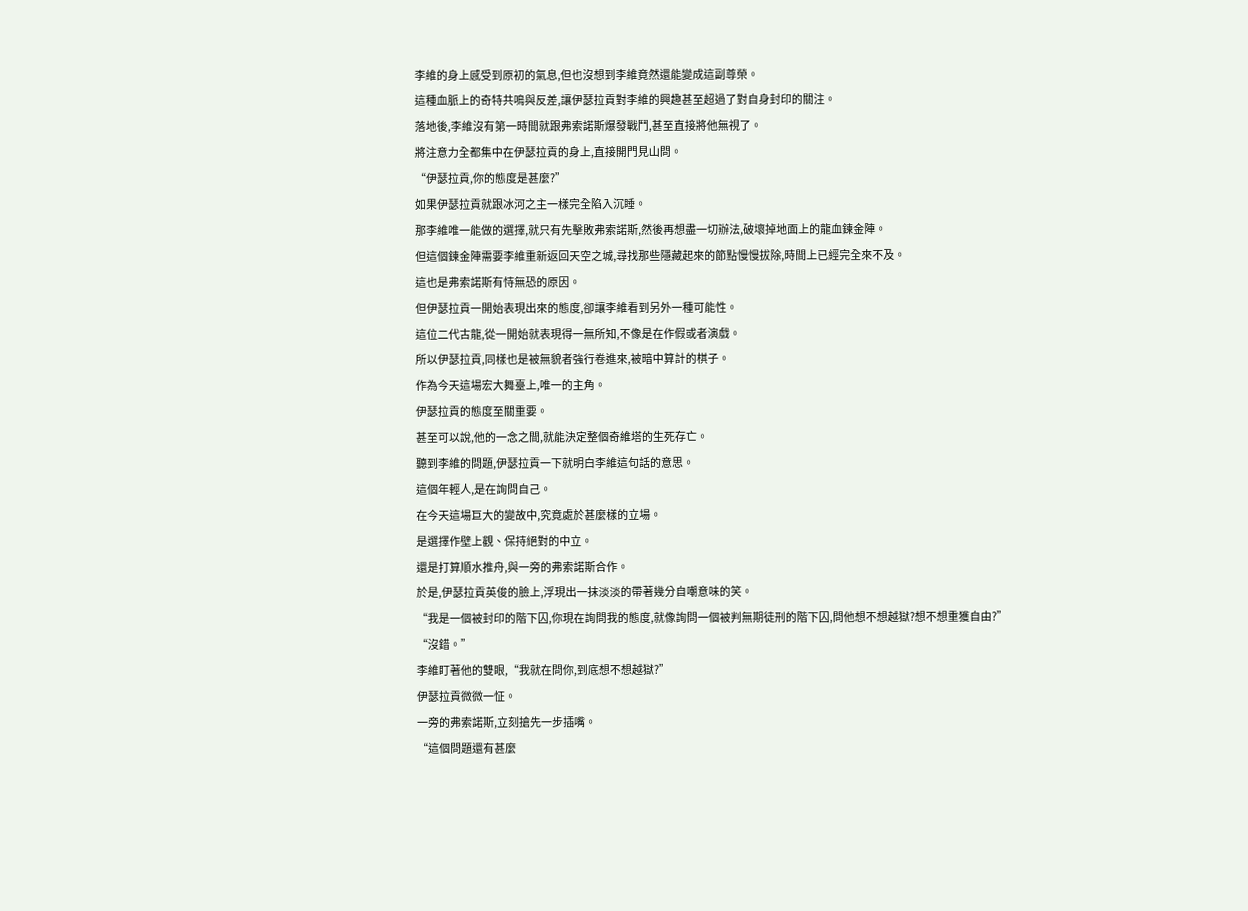李維的身上感受到原初的氣息,但也沒想到李維竟然還能變成這副尊榮。
這種血脈上的奇特共鳴與反差,讓伊瑟拉貢對李維的興趣甚至超過了對自身封印的關注。
落地後,李維沒有第一時間就跟弗索諾斯爆發戰鬥,甚至直接將他無視了。
將注意力全都集中在伊瑟拉貢的身上,直接開門見山問。
“伊瑟拉貢,你的態度是甚麼?”
如果伊瑟拉貢就跟冰河之主一樣完全陷入沉睡。
那李維唯一能做的選擇,就只有先擊敗弗索諾斯,然後再想盡一切辦法,破壞掉地面上的龍血鍊金陣。
但這個鍊金陣需要李維重新返回天空之城,尋找那些隱藏起來的節點慢慢拔除,時間上已經完全來不及。
這也是弗索諾斯有恃無恐的原因。
但伊瑟拉貢一開始表現出來的態度,卻讓李維看到另外一種可能性。
這位二代古龍,從一開始就表現得一無所知,不像是在作假或者演戲。
所以伊瑟拉貢,同樣也是被無貌者強行卷進來,被暗中算計的棋子。
作為今天這場宏大舞臺上,唯一的主角。
伊瑟拉貢的態度至關重要。
甚至可以說,他的一念之間,就能決定整個奇維塔的生死存亡。
聽到李維的問題,伊瑟拉貢一下就明白李維這句話的意思。
這個年輕人,是在詢問自己。
在今天這場巨大的變故中,究竟處於甚麼樣的立場。
是選擇作壁上觀、保持絕對的中立。
還是打算順水推舟,與一旁的弗索諾斯合作。
於是,伊瑟拉貢英俊的臉上,浮現出一抹淡淡的帶著幾分自嘲意味的笑。
“我是一個被封印的階下囚,你現在詢問我的態度,就像詢問一個被判無期徒刑的階下囚,問他想不想越獄?想不想重獲自由?”
“沒錯。”
李維盯著他的雙眼,“我就在問你,到底想不想越獄?”
伊瑟拉貢微微一怔。
一旁的弗索諾斯,立刻搶先一步插嘴。
“這個問題還有甚麼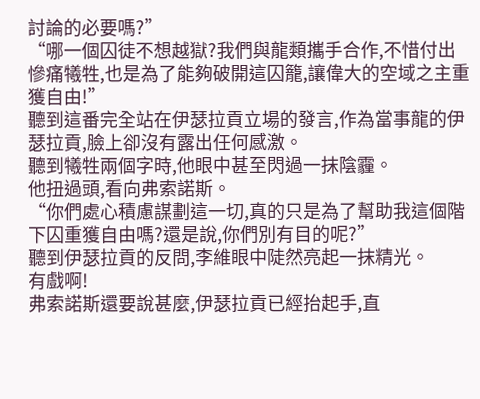討論的必要嗎?”
“哪一個囚徒不想越獄?我們與龍類攜手合作,不惜付出慘痛犧牲,也是為了能夠破開這囚籠,讓偉大的空域之主重獲自由!”
聽到這番完全站在伊瑟拉貢立場的發言,作為當事龍的伊瑟拉貢,臉上卻沒有露出任何感激。
聽到犧牲兩個字時,他眼中甚至閃過一抹陰霾。
他扭過頭,看向弗索諾斯。
“你們處心積慮謀劃這一切,真的只是為了幫助我這個階下囚重獲自由嗎?還是說,你們別有目的呢?”
聽到伊瑟拉貢的反問,李維眼中陡然亮起一抹精光。
有戲啊!
弗索諾斯還要說甚麼,伊瑟拉貢已經抬起手,直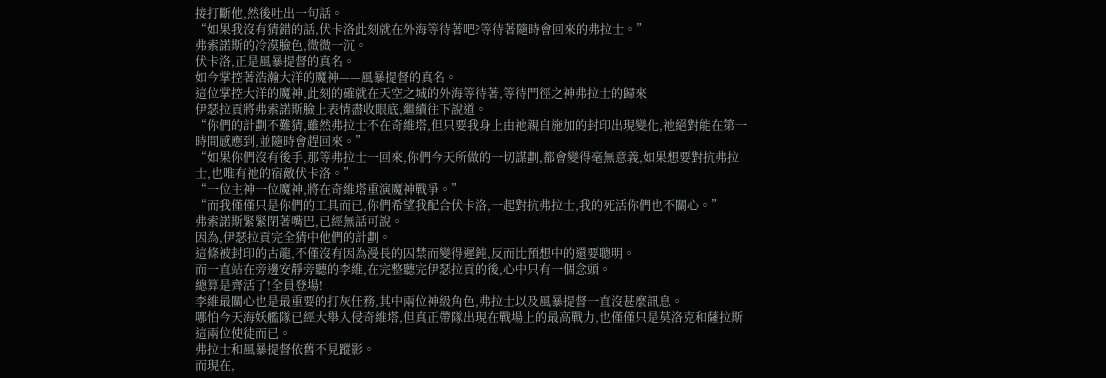接打斷他,然後吐出一句話。
“如果我沒有猜錯的話,伏卡洛此刻就在外海等待著吧?等待著隨時會回來的弗拉士。”
弗索諾斯的冷漠臉色,微微一沉。
伏卡洛,正是風暴提督的真名。
如今掌控著浩瀚大洋的魔神——風暴提督的真名。
這位掌控大洋的魔神,此刻的確就在天空之城的外海等待著,等待門徑之神弗拉士的歸來
伊瑟拉貢將弗索諾斯臉上表情盡收眼底,繼續往下說道。
“你們的計劃不難猜,雖然弗拉士不在奇維塔,但只要我身上由祂親自施加的封印出現變化,祂絕對能在第一時間感應到,並隨時會趕回來。”
“如果你們沒有後手,那等弗拉士一回來,你們今天所做的一切謀劃,都會變得毫無意義,如果想要對抗弗拉士,也唯有祂的宿敵伏卡洛。”
“一位主神一位魔神,將在奇維塔重演魔神戰爭。”
“而我僅僅只是你們的工具而已,你們希望我配合伏卡洛,一起對抗弗拉士,我的死活你們也不關心。”
弗索諾斯緊緊閉著嘴巴,已經無話可說。
因為,伊瑟拉貢完全猜中他們的計劃。
這條被封印的古龍,不僅沒有因為漫長的囚禁而變得遲鈍,反而比預想中的還要聰明。
而一直站在旁邊安靜旁聽的李維,在完整聽完伊瑟拉貢的後,心中只有一個念頭。
總算是齊活了!全員登場!
李維最關心也是最重要的打灰任務,其中兩位神級角色,弗拉士以及風暴提督一直沒甚麼訊息。
哪怕今天海妖艦隊已經大舉入侵奇維塔,但真正帶隊出現在戰場上的最高戰力,也僅僅只是莫洛克和薩拉斯這兩位使徒而已。
弗拉士和風暴提督依舊不見蹤影。
而現在,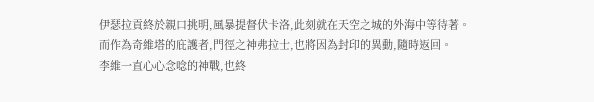伊瑟拉貢終於親口挑明,風暴提督伏卡洛,此刻就在天空之城的外海中等待著。
而作為奇維塔的庇護者,門徑之神弗拉士,也將因為封印的異動,隨時返回。
李維一直心心念唸的神戰,也終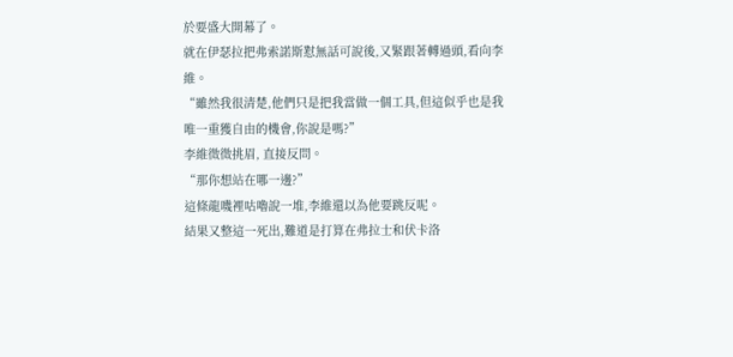於要盛大開幕了。
就在伊瑟拉把弗索諾斯懟無話可說後,又緊跟著轉過頭,看向李維。
“雖然我很清楚,他們只是把我當做一個工具,但這似乎也是我唯一重獲自由的機會,你說是嗎?”
李維微微挑眉, 直接反問。
“那你想站在哪一邊?”
這條龍嘰裡咕嚕說一堆,李維還以為他要跳反呢。
結果又整這一死出,難道是打算在弗拉士和伏卡洛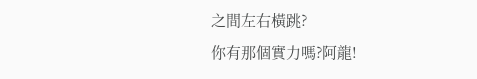之間左右橫跳?
你有那個實力嗎?阿龍!